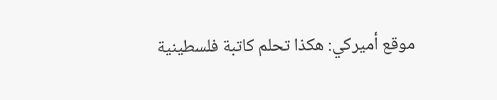موقع أميركي: هكذا تحلم كاتبة فلسطينية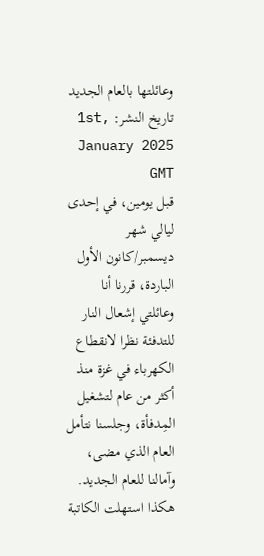وعائلتها بالعام الجديد
تاريخ النشر: 1st, January 2025 GMT
قبل يومين، في إحدى ليالي شهر ديسمبر/كانون الأول الباردة، قررنا أنا وعائلتي إشعال النار للتدفئة نظرا لانقطاع الكهرباء في غزة منذ أكثر من عام لتشغيل المِدفأة، وجلسنا نتأمل العام الذي مضى، وآمالنا للعام الجديد.
هكذا استهلت الكاتبة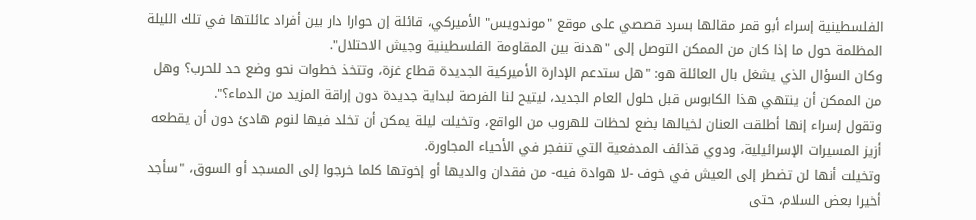الفلسطينية إسراء أبو قمر مقالها بسرد قصصي على موقع "موندويس" الأميركي، قائلة إن حوارا دار بين أفراد عائلتها في تلك الليلة المظلمة حول ما إذا كان من الممكن التوصل إلى "هدنة بين المقاومة الفلسطينية وجيش الاحتلال".
وكان السؤال الذي يشغل بال العائلة هو: "هل ستدعم الإدارة الأميركية الجديدة قطاع غزة، وتتخذ خطوات نحو وضع حد للحرب؟ وهل من الممكن أن ينتهي هذا الكابوس قبل حلول العام الجديد، ليتيح لنا الفرصة لبداية جديدة دون إراقة المزيد من الدماء؟".
وتقول إسراء إنها أطلقت العنان لخيالها بضع لحظات للهروب من الواقع، وتخيلت ليلة يمكن أن تخلد فيها لنوم هادئ دون أن يقطعه أزيز المسيرات الإسرائيلية، ودوي قذائف المدفعية التي تنفجر في الأحياء المجاورة.
وتخيلت أنها لن تضطر إلى العيش في خوف -لا هوادة فيه- من فقدان والديها أو إخوتها كلما خرجوا إلى المسجد أو السوق، "سأجد أخيرا بعض السلام، حتى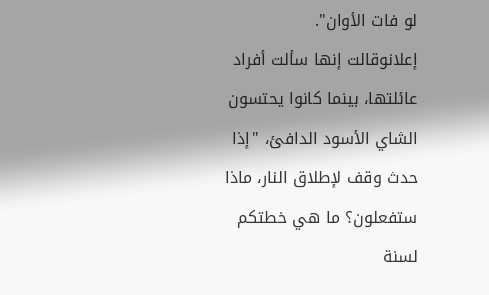لو فات الأوان".
إعلانوقالت إنها سألت أفراد عائلتها، بينما كانوا يحتسون الشاي الأسود الدافئ، "إذا حدث وقف لإطلاق النار، ماذا ستفعلون؟ ما هي خطتكم لسنة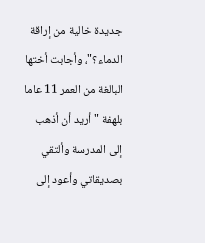جديدة خالية من إراقة الدماء؟"، وأجابت أختها البالغة من العمر 11 عاما بلهفة "أريد أن أذهب إلى المدرسة وألتقي بصديقاتي وأعود إلى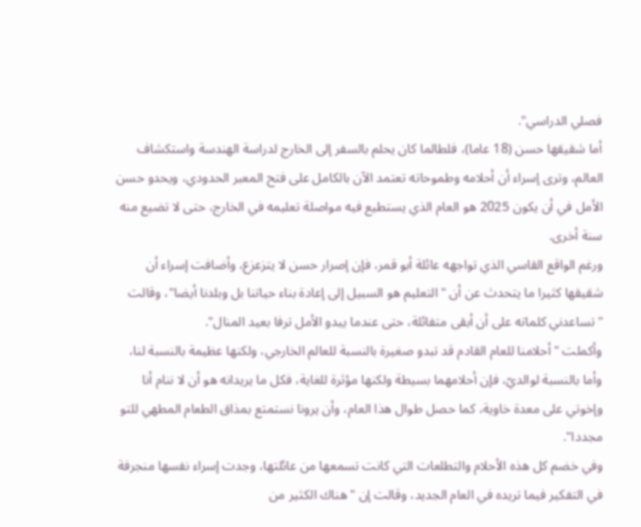فصلي الدراسي".
أما شقيقها حسن (18 عاما)، فلطالما كان يحلم بالسفر إلى الخارج لدراسة الهندسة واستكشاف العالم، وترى إسراء أن أحلامه وطموحاته تعتمد الآن بالكامل على فتح المعبر الحدودي، ويحدو حسن الأمل في أن يكون 2025 هو العام الذي يستطيع فيه مواصلة تعليمه في الخارج، حتى لا تضيع منه سنة أخرى.
ورغم الواقع القاسي الذي تواجهه عائلة أبو قمر، فإن إصرار حسن لا يتزعزع، وأضافت إسراء أن شقيقها كثيرا ما يتحدث عن أن "التعليم هو السبيل إلى إعادة بناء حياتنا بل وبلدنا أيضا"، وقالت "تساعدني كلماته على أن أبقى متفائلة، حتى عندما يبدو الأمل ترفا بعيد المنال".
وأكملت "أحلامنا للعام القادم قد تبدو صغيرة بالنسبة للعالم الخارجي، ولكنها عظيمة بالنسبة لنا، وأما بالنسبة لوالديّ، فإن أحلامهما بسيطة ولكنها مؤثرة للغاية، فكل ما يريدانه هو أن لا ننام أنا وإخوتي على معدة خاوية، كما حصل طوال هذا العام، وأن يرونا نستمتع بمذاق الطعام المطهي للتو مجددا".
وفي خضم كل هذه الأحلام والتطلعات التي كانت تسمعها من عائلتها، وجدت إسراء نفسها منجرفة في التفكير فيما تريده في العام الجديد، وقالت إن "هناك الكثير من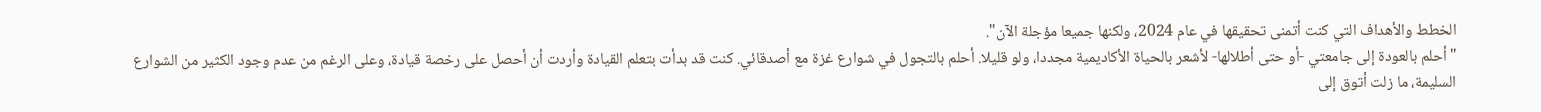الخطط والأهداف التي كنت أتمنى تحقيقها في عام 2024، ولكنها جميعا مؤجلة الآن".
"أحلم بالعودة إلى جامعتي -أو حتى أطلالها- لأشعر بالحياة الأكاديمية مجددا، ولو قليلا. أحلم بالتجول في شوارع غزة مع أصدقائي. كنت قد بدأت بتعلم القيادة وأردت أن أحصل على رخصة قيادة، وعلى الرغم من عدم وجود الكثير من الشوارع السليمة، ما زلت أتوق إلى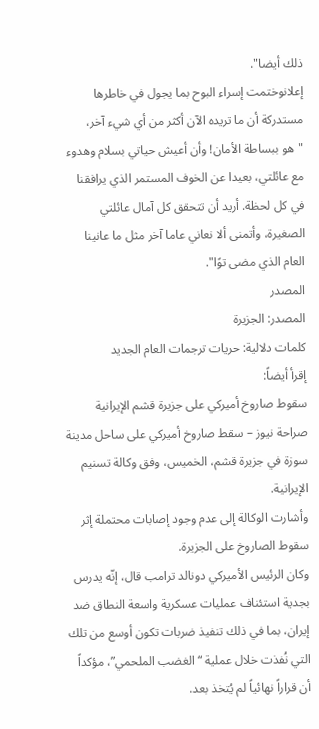ذلك أيضا".
إعلانوختمت إسراء البوح بما يجول في خاطرها مستدركة أن ما تريده الآن أكثر من أي شيء آخر، "هو ببساطة الأمان! وأن أعيش حياتي بسلام وهدوء مع عائلتي، بعيدا عن الخوف المستمر الذي يرافقنا في كل لحظة. أريد أن تتحقق كل آمال عائلتي الصغيرة، وأتمنى ألا نعاني عاما آخر مثل ما عانينا العام الذي مضى توًا".
المصدر
المصدر: الجزيرة
كلمات دلالية: حريات ترجمات العام الجدید
إقرأ أيضاً:
سقوط صاروخ أميركي على جزيرة قشم الإيرانية
صراحة نيوز – سقط صاروخ أميركي على ساحل مدينة سوزة في جزيرة قشم، الخميس، وفق وكالة تسنيم الإيرانية.
وأشارت الوكالة إلى عدم وجود إصابات محتملة إثر سقوط الصاروخ على الجزيرة.
وكان الرئيس الأميركي دونالد ترامب قال، إنّه يدرس بجدية استئناف عمليات عسكرية واسعة النطاق ضد إيران، بما في ذلك تنفيذ ضربات تكون أوسع من تلك التي نُفذت خلال عملية “الغضب الملحمي”، مؤكداً أن قراراً نهائياً لم يُتخذ بعد.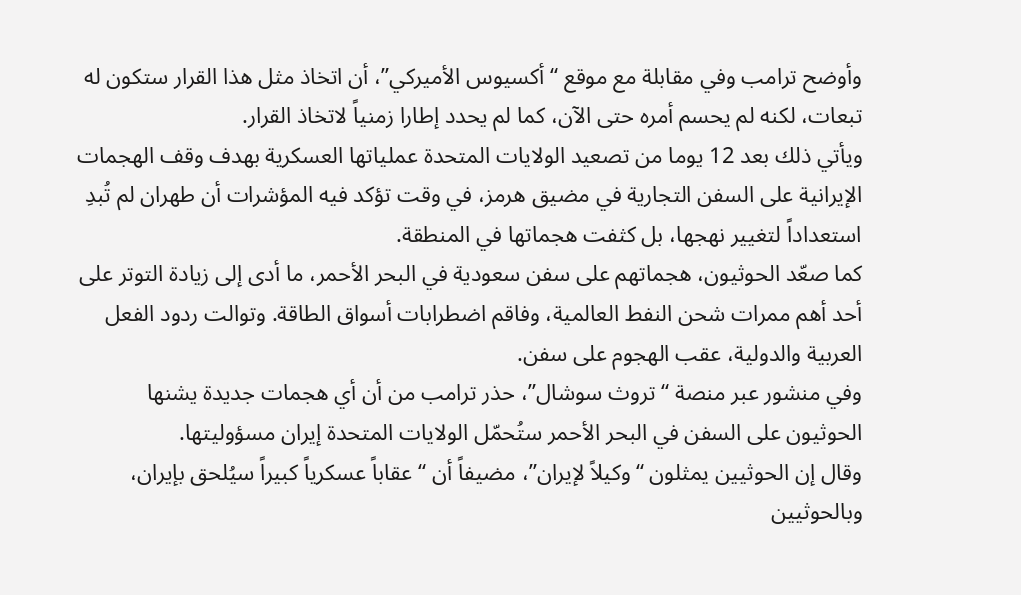وأوضح ترامب وفي مقابلة مع موقع “أكسيوس الأميركي”، أن اتخاذ مثل هذا القرار ستكون له تبعات، لكنه لم يحسم أمره حتى الآن، كما لم يحدد إطارا زمنياً لاتخاذ القرار.
ويأتي ذلك بعد 12 يوما من تصعيد الولايات المتحدة عملياتها العسكرية بهدف وقف الهجمات الإيرانية على السفن التجارية في مضيق هرمز، في وقت تؤكد فيه المؤشرات أن طهران لم تُبدِ استعداداً لتغيير نهجها، بل كثفت هجماتها في المنطقة.
كما صعّد الحوثيون، هجماتهم على سفن سعودية في البحر الأحمر، ما أدى إلى زيادة التوتر على أحد أهم ممرات شحن النفط العالمية، وفاقم اضطرابات أسواق الطاقة. وتوالت ردود الفعل العربية والدولية، عقب الهجوم على سفن.
وفي منشور عبر منصة “تروث سوشال”، حذر ترامب من أن أي هجمات جديدة يشنها الحوثيون على السفن في البحر الأحمر ستُحمّل الولايات المتحدة إيران مسؤوليتها.
وقال إن الحوثيين يمثلون “وكيلاً لإيران”، مضيفاً أن “عقاباً عسكرياً كبيراً سيُلحق بإيران، وبالحوثيين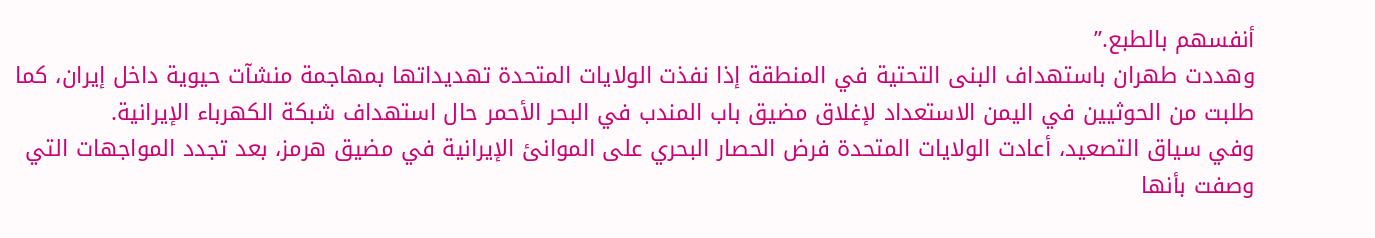أنفسهم بالطبع.”
وهددت طهران باستهداف البنى التحتية في المنطقة إذا نفذت الولايات المتحدة تهديداتها بمهاجمة منشآت حيوية داخل إيران، كما طلبت من الحوثيين في اليمن الاستعداد لإغلاق مضيق باب المندب في البحر الأحمر حال استهداف شبكة الكهرباء الإيرانية.
وفي سياق التصعيد، أعادت الولايات المتحدة فرض الحصار البحري على الموانئ الإيرانية في مضيق هرمز، بعد تجدد المواجهات التي وصفت بأنها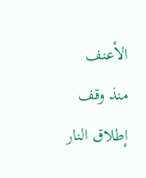الأعنف منذ وقف إطلاق النار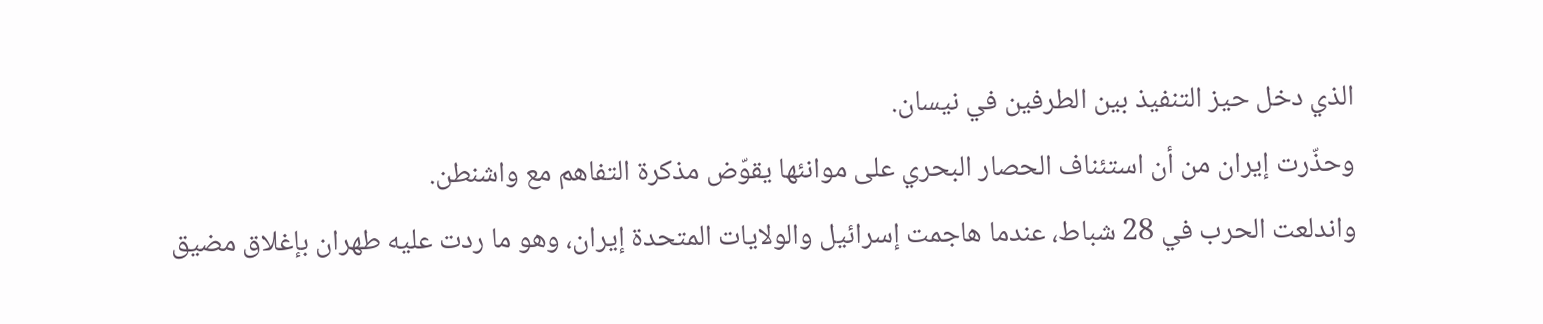الذي دخل حيز التنفيذ بين الطرفين في نيسان.
وحذّرت إيران من أن استئناف الحصار البحري على موانئها يقوّض مذكرة التفاهم مع واشنطن.
واندلعت الحرب في 28 شباط، عندما هاجمت إسرائيل والولايات المتحدة إيران، وهو ما ردت عليه طهران بإغلاق مضيق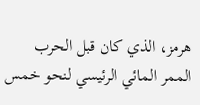هرمز، الذي كان قبل الحرب الممر المائي الرئيسي لنحو خمس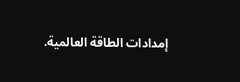إمدادات الطاقة العالمية.